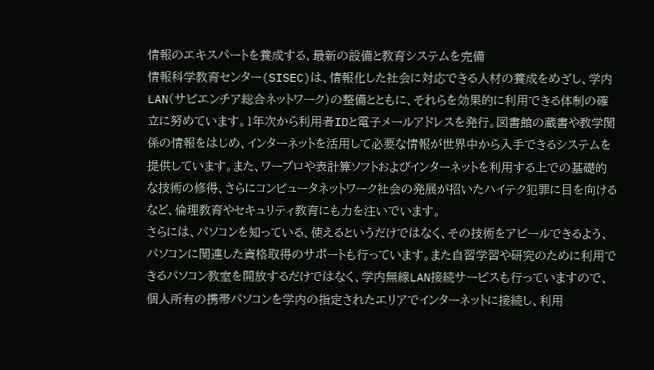情報のエキスパートを養成する、最新の設備と教育システムを完備
情報科学教育センター(SISEC)は、情報化した社会に対応できる人材の養成をめざし、学内LAN(サピエンチア総合ネットワーク)の整備とともに、それらを効果的に利用できる体制の確立に努めています。1年次から利用者IDと電子メールアドレスを発行。図書館の蔵書や教学関係の情報をはじめ、インターネットを活用して必要な情報が世界中から入手できるシステムを提供しています。また、ワープロや表計算ソフトおよびインターネットを利用する上での基礎的な技術の修得、さらにコンピュータネットワーク社会の発展が招いたハイテク犯罪に目を向けるなど、倫理教育やセキュリティ教育にも力を注いでいます。
さらには、パソコンを知っている、使えるというだけではなく、その技術をアピールできるよう、パソコンに関連した資格取得のサポートも行っています。また自習学習や研究のために利用できるパソコン教室を開放するだけではなく、学内無線LAN接続サービスも行っていますので、個人所有の携帯パソコンを学内の指定されたエリアでインターネットに接続し、利用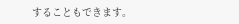することもできます。